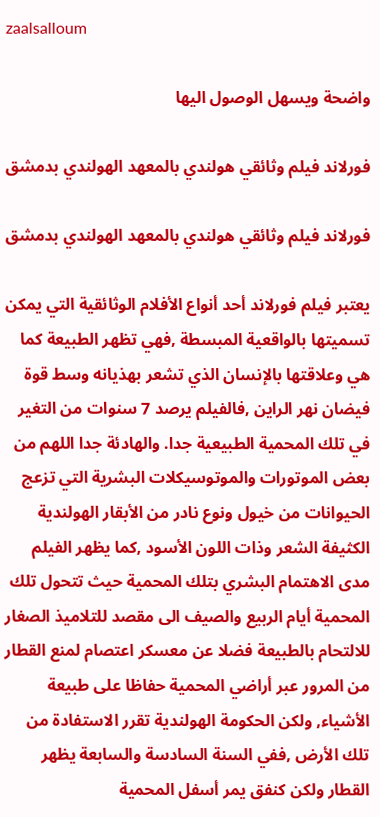zaalsalloum

واضحة ويسهل الوصول اليها

فورلاند فيلم وثائقي هولندي بالمعهد الهولندي بدمشق

فورلاند فيلم وثائقي هولندي بالمعهد الهولندي بدمشق

يعتبر فيلم فورلاند أحد أنواع الأفلام الوثائقية التي يمكن تسميتها بالواقعية المبسطة ,فهي تظهر الطبيعة كما هي وعلاقتها بالإنسان الذي تشعر بهذيانه وسط قوة فيضان نهر الراين ,فالفيلم يرصد 7 سنوات من التغير في تلك المحمية الطبيعية جدا. والهادئة جدا اللهم من بعض الموتورات والموتوسيكلات البشرية التي تزعج الحيوانات من خيول ونوع نادر من الأبقار الهولندية الكثيفة الشعر وذات اللون الأسود ,كما يظهر الفيلم مدى الاهتمام البشري بتلك المحمية حيث تتحول تلك المحمية أيام الربيع والصيف الى مقصد للتلاميذ الصغار للالتحام بالطبيعة فضلا عن معسكر اعتصام لمنع القطار من المرور عبر أراضي المحمية حفاظا على طبيعة الأشياء, ولكن الحكومة الهولندية تقرر الاستفادة من تلك الأرض ,ففي السنة السادسة والسابعة يظهر القطار ولكن كنفق يمر أسفل المحمية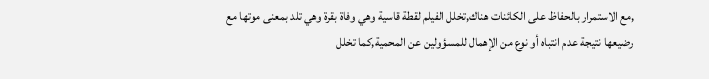,مع الاستمرار بالحفاظ على الكائنات هناك,تخلل الفيلم لقطة قاسية وهي وفاة بقرة وهي تلد بمعنى موتها مع رضيعها نتيجة عدم انتباه أو نوع من الإهمال للمسؤولين عن المحمية,كما تخلل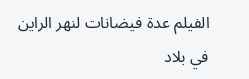الفيلم عدة فيضانات لنهر الراين في بلاد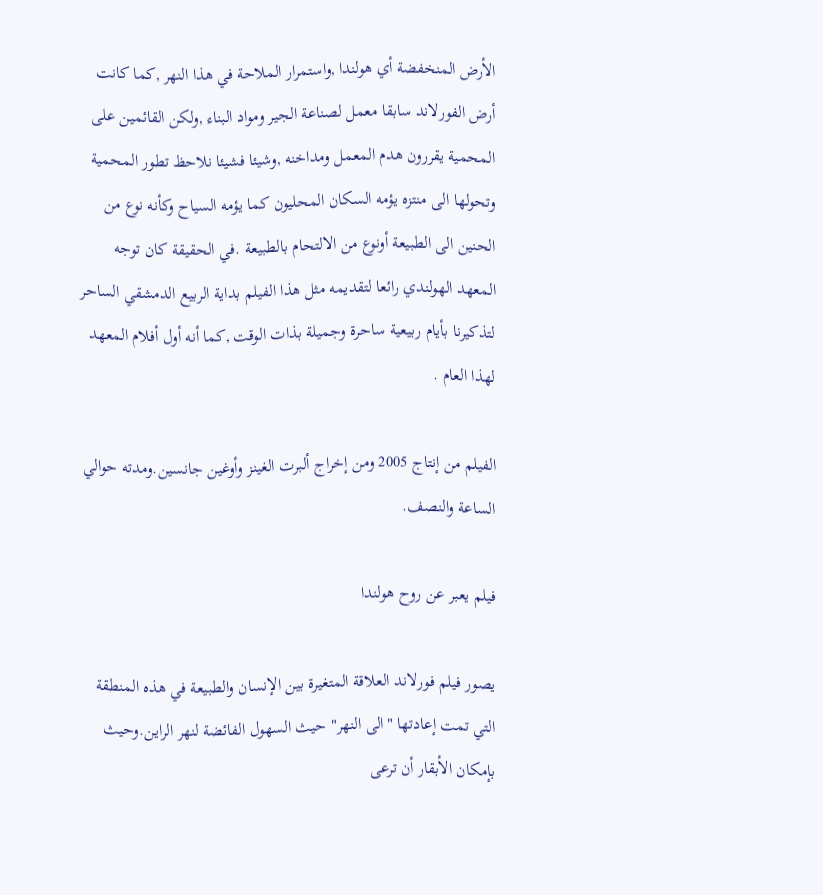الأرض المنخفضة أي هولندا ,واستمرار الملاحة في هذا النهر ,كما كانت أرض الفورلاند سابقا معمل لصناعة الجير ومواد البناء ,ولكن القائمين على المحمية يقررون هدم المعمل ومداخنه ,وشيئا فشيئا نلاحظ تطور المحمية وتحولها الى منتزه يؤمه السكان المحليون كما يؤمه السياح وكأنه نوع من الحنين الى الطبيعة أونوع من الالتحام بالطبيعة .في الحقيقة كان توجه المعهد الهولندي رائعا لتقديمه مثل هذا الفيلم بداية الربيع الدمشقي الساحر لتذكيرنا بأيام ربيعية ساحرة وجميلة بذات الوقت ,كما أنه أول أفلام المعهد لهذا العام .

الفيلم من إنتاج 2005 ومن إخراج ألبرت الغينز وأوغين جانسين.ومدته حوالي الساعة والنصف.

فيلم يعبر عن روح هولندا

يصور فيلم فورلاند العلاقة المتغيرة بين الإنسان والطبيعة في هذه المنطقة التي تمت إعادتها "الى النهر" حيث السهول الفائضة لنهر الراين.وحيث بإمكان الأبقار أن ترعى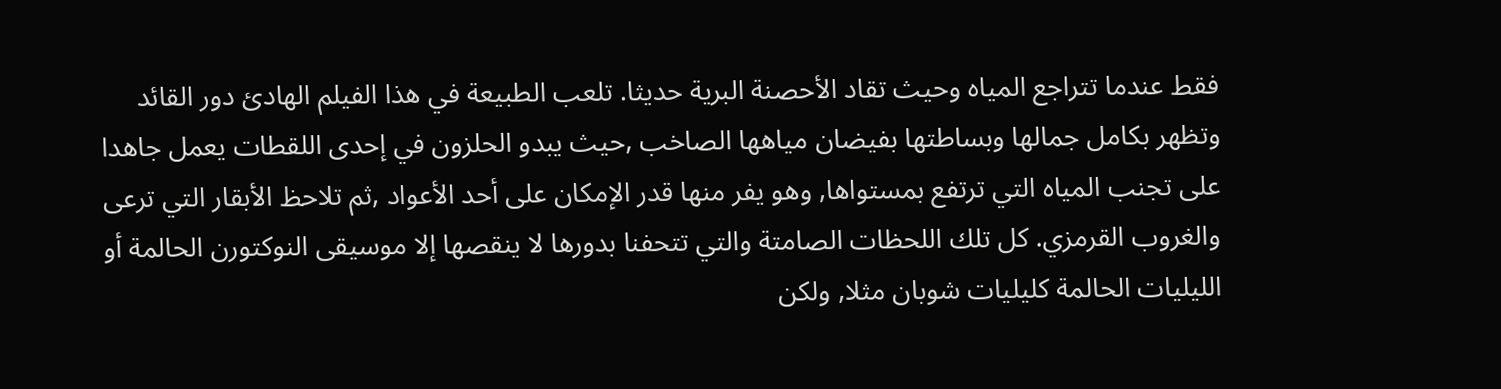فقط عندما تتراجع المياه وحيث تقاد الأحصنة البرية حديثا. تلعب الطبيعة في هذا الفيلم الهادئ دور القائد وتظهر بكامل جمالها وبساطتها بفيضان مياهها الصاخب ,حيث يبدو الحلزون في إحدى اللقطات يعمل جاهدا على تجنب المياه التي ترتفع بمستواها, وهو يفر منها قدر الإمكان على أحد الأعواد ,ثم تلاحظ الأبقار التي ترعى والغروب القرمزي. كل تلك اللحظات الصامتة والتي تتحفنا بدورها لا ينقصها إلا موسيقى النوكتورن الحالمة أو الليليات الحالمة كليليات شوبان مثلا, ولكن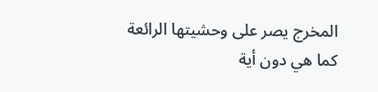المخرج يصر على وحشيتها الرائعة كما هي دون أية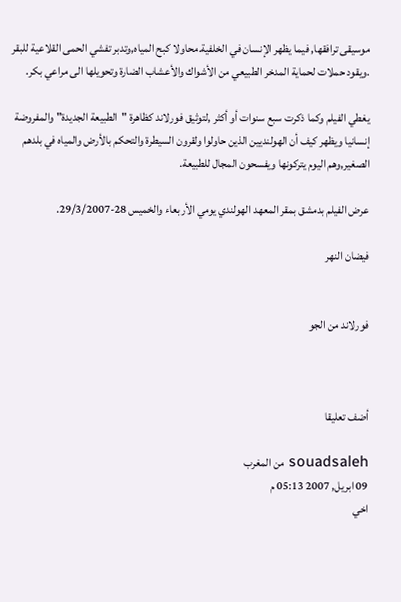موسيقى ترافقها, فيما يظهر الإنسان في الخلفية.محاولا كبح المياه,وتدبر تفشي الحمى القلاعية للبقر .ويقود حملات لحماية المدخر الطبيعي من الأشواك والأعشاب الضارة وتحويلها الى مراعي بكر.

يغطي الفيلم وكما ذكرت سبع سنوات أو أكثر ,لتوثيق فورلاند كظاهرة "الطبيعة الجديدة" والمفروضة إنسانيا ويظهر كيف أن الهولنديين الذين حاولوا ولقرون السيطرة والتحكم بالأرض والمياه في بلدهم الصغير,وهم اليوم يتركونها ويفسحون المجال للطبيعة.

عرض الفيلم بدمشق بمقر المعهد الهولندي يومي الأربعاء والخميس 28-29/3/2007.

فيضان النهر


فورلاند من الجو



أضف تعليقا

souadsaleh من المغرب
09 ابريل, 2007 05:13 م
اخي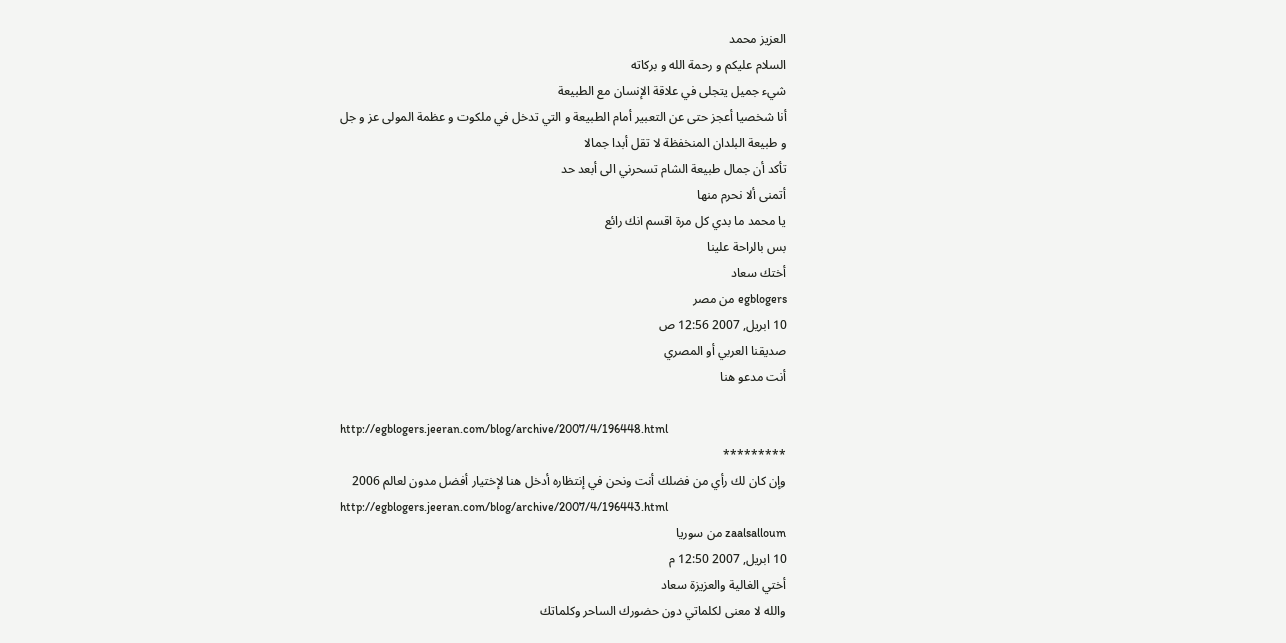العزيز محمد
السلام عليكم و رحمة الله و بركاته
شيء جميل يتجلى في علاقة الإنسان مع الطبيعة
أنا شخصيا أعجز حتى عن التعبير أمام الطبيعة و التي تدخل في ملكوت و عظمة المولى عز و جل
و طبيعة البلدان المنخفظة لا تقل أبدا جمالا
تأكد أن جمال طبيعة الشام تسحرني الى أبعد حد
أتمنى ألا نحرم منها
يا محمد ما بدي كل مرة اقسم انك رائع
بس بالراحة علينا
أختك سعاد
egblogers من مصر
10 ابريل, 2007 12:56 ص
صديقنا العربي أو المصري
أنت مدعو هنا

http://egblogers.jeeran.com/blog/archive/2007/4/196448.html
*********
وإن كان لك رأي من فضلك أنت ونحن في إنتظاره أدخل هنا لإختيار أفضل مدون لعالم 2006
http://egblogers.jeeran.com/blog/archive/2007/4/196443.html
zaalsalloum من سوريا
10 ابريل, 2007 12:50 م
أختي الغالية والعزيزة سعاد
والله لا معنى لكلماتي دون حضورك الساحر وكلماتك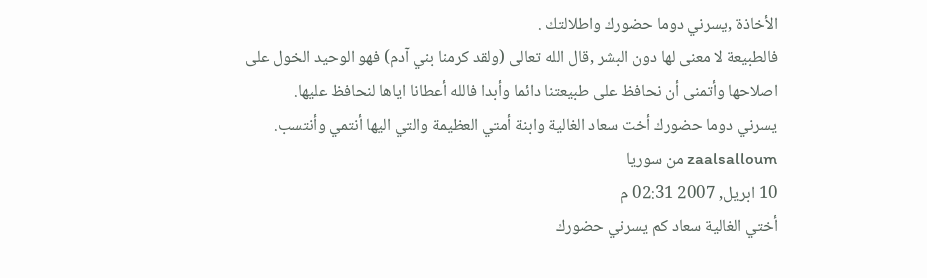الأخاذة ,يسرني دوما حضورك واطلالتك .
فالطبيعة لا معنى لها دون البشر ,قال الله تعالى (ولقد كرمنا بني آدم) فهو الوحيد الخول على اصلاحها وأتمنى أن نحافظ على طبيعتنا دائما وأبدا فالله أعطانا اياها لنحافظ عليها.
يسرني دوما حضورك أخت سعاد الغالية وابنة أمتي العظيمة والتي اليها أنتمي وأنتسب.
zaalsalloum من سوريا
10 ابريل, 2007 02:31 م
أختي الغالية سعاد كم يسرني حضورك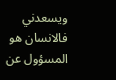ويسعدني فالانسان هو المسؤول عن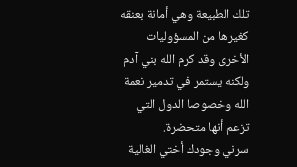تلك الطبيعة وهي أمانة بعنقه كغيرها من المسؤوليات الأخرى وقد كرم الله بني آدم ولكنه يستمر في تدمير نعمة الله وخصوصا الدول التي تزعم أنها متحضرة.
سرني وجودك أختي الغالية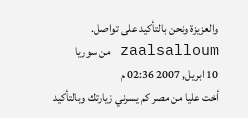والعزيزة ونحن بالتأكيد على تواصل.
zaalsalloum من سوريا
10 ابريل, 2007 02:36 م
أخت عليا من مصر كم يسرني زيارتك وبالتأكيد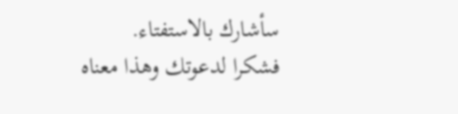سأشارك بالاستفتاء.
فشكرا لدعوتك وهذا معناه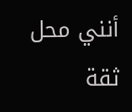أنني محل ثقة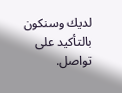لديك وسنكون بالتأكيد على تواصل.